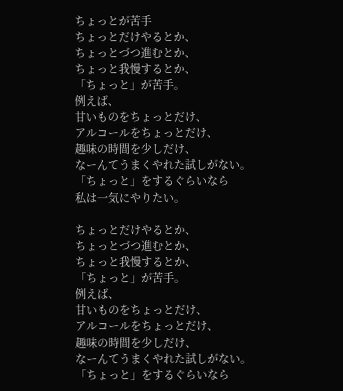ちょっとが苦手
ちょっとだけやるとか、
ちょっとづつ進むとか、
ちょっと我慢するとか、
「ちょっと」が苦手。
例えば、
甘いものをちょっとだけ、
アルコールをちょっとだけ、
趣味の時間を少しだけ、
なーんてうまくやれた試しがない。
「ちょっと」をするぐらいなら
私は一気にやりたい。

ちょっとだけやるとか、
ちょっとづつ進むとか、
ちょっと我慢するとか、
「ちょっと」が苦手。
例えば、
甘いものをちょっとだけ、
アルコールをちょっとだけ、
趣味の時間を少しだけ、
なーんてうまくやれた試しがない。
「ちょっと」をするぐらいなら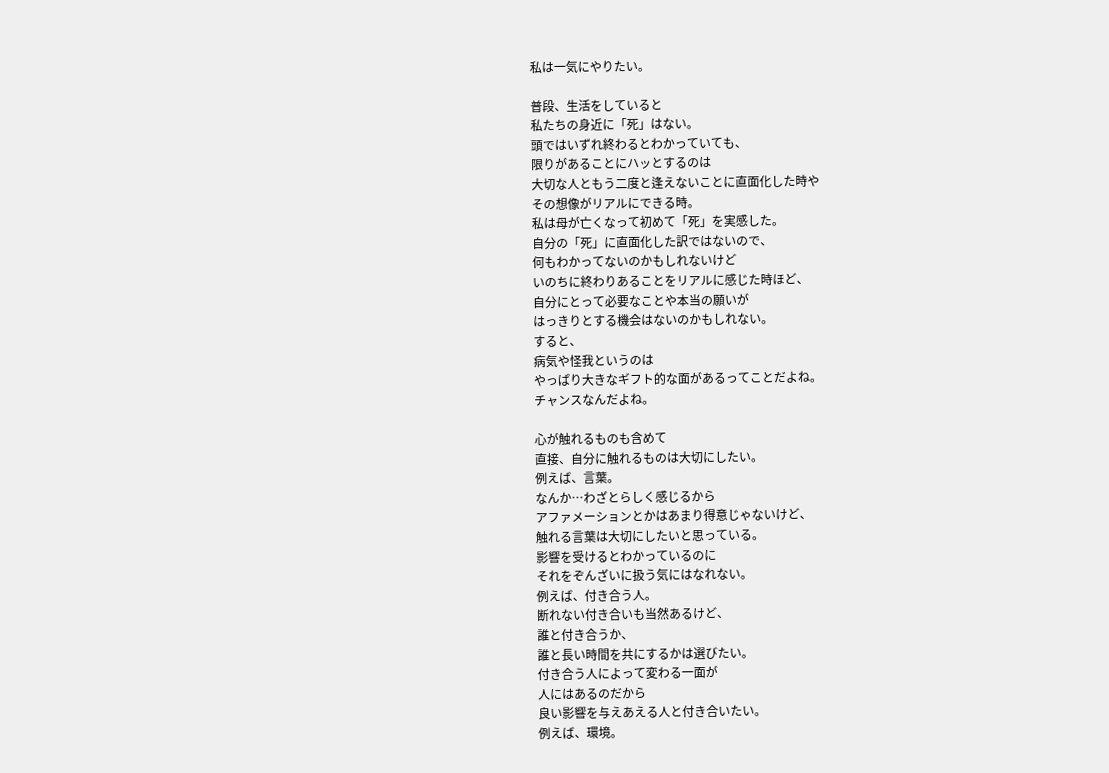私は一気にやりたい。

普段、生活をしていると
私たちの身近に「死」はない。
頭ではいずれ終わるとわかっていても、
限りがあることにハッとするのは
大切な人ともう二度と逢えないことに直面化した時や
その想像がリアルにできる時。
私は母が亡くなって初めて「死」を実感した。
自分の「死」に直面化した訳ではないので、
何もわかってないのかもしれないけど
いのちに終わりあることをリアルに感じた時ほど、
自分にとって必要なことや本当の願いが
はっきりとする機会はないのかもしれない。
すると、
病気や怪我というのは
やっぱり大きなギフト的な面があるってことだよね。
チャンスなんだよね。

心が触れるものも含めて
直接、自分に触れるものは大切にしたい。
例えば、言葉。
なんか…わざとらしく感じるから
アファメーションとかはあまり得意じゃないけど、
触れる言葉は大切にしたいと思っている。
影響を受けるとわかっているのに
それをぞんざいに扱う気にはなれない。
例えば、付き合う人。
断れない付き合いも当然あるけど、
誰と付き合うか、
誰と長い時間を共にするかは選びたい。
付き合う人によって変わる一面が
人にはあるのだから
良い影響を与えあえる人と付き合いたい。
例えば、環境。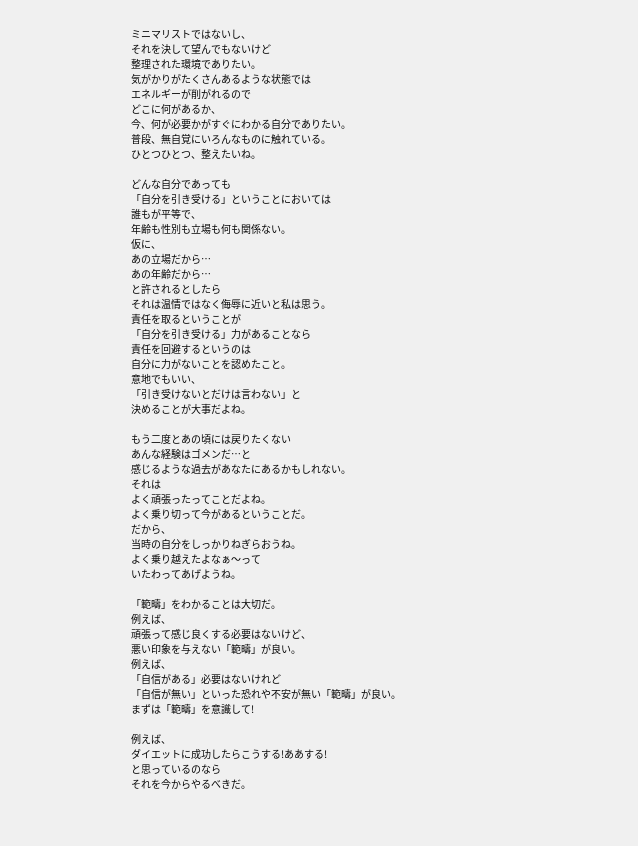ミニマリストではないし、
それを決して望んでもないけど
整理された環境でありたい。
気がかりがたくさんあるような状態では
エネルギーが削がれるので
どこに何があるか、
今、何が必要かがすぐにわかる自分でありたい。
普段、無自覚にいろんなものに触れている。
ひとつひとつ、整えたいね。

どんな自分であっても
「自分を引き受ける」ということにおいては
誰もが平等で、
年齢も性別も立場も何も関係ない。
仮に、
あの立場だから…
あの年齢だから…
と許されるとしたら
それは温情ではなく侮辱に近いと私は思う。
責任を取るということが
「自分を引き受ける」力があることなら
責任を回避するというのは
自分に力がないことを認めたこと。
意地でもいい、
「引き受けないとだけは言わない」と
決めることが大事だよね。

もう二度とあの頃には戻りたくない
あんな経験はゴメンだ…と
感じるような過去があなたにあるかもしれない。
それは
よく頑張ったってことだよね。
よく乗り切って今があるということだ。
だから、
当時の自分をしっかりねぎらおうね。
よく乗り越えたよなぁ〜って
いたわってあげようね。

「範疇」をわかることは大切だ。
例えば、
頑張って感じ良くする必要はないけど、
悪い印象を与えない「範疇」が良い。
例えば、
「自信がある」必要はないけれど
「自信が無い」といった恐れや不安が無い「範疇」が良い。
まずは「範疇」を意識して!

例えば、
ダイエットに成功したらこうする!ああする!
と思っているのなら
それを今からやるべきだ。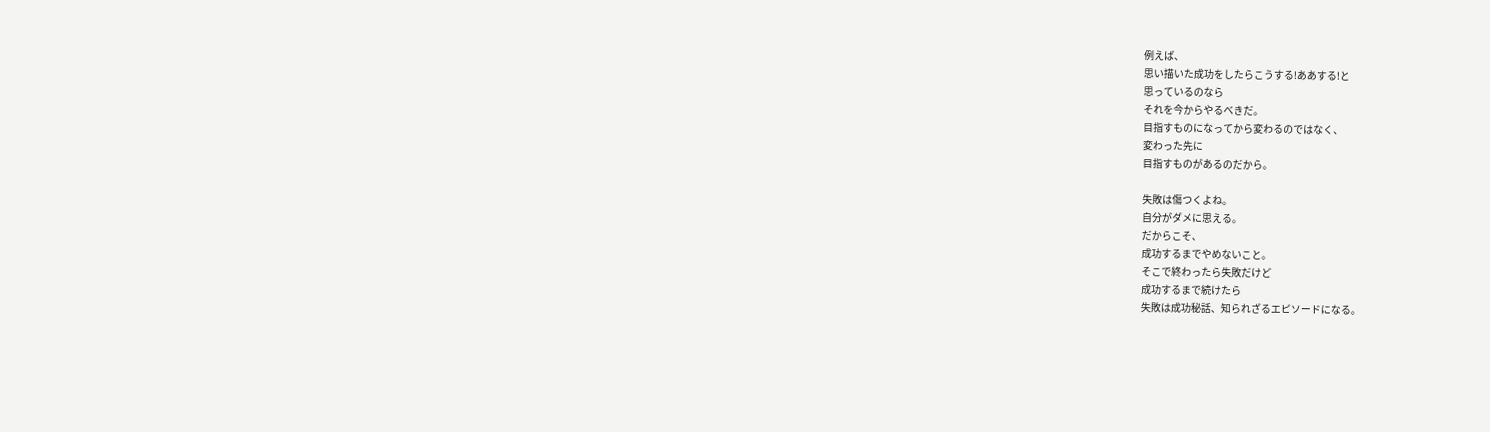例えば、
思い描いた成功をしたらこうする!ああする!と
思っているのなら
それを今からやるべきだ。
目指すものになってから変わるのではなく、
変わった先に
目指すものがあるのだから。

失敗は傷つくよね。
自分がダメに思える。
だからこそ、
成功するまでやめないこと。
そこで終わったら失敗だけど
成功するまで続けたら
失敗は成功秘話、知られざるエピソードになる。